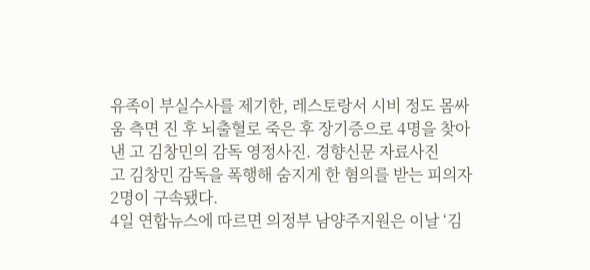유족이 부실수사를 제기한, 레스토랑서 시비 정도 몸싸움 측면 진 후 뇌출혈로 죽은 후 장기증으로 4명을 찾아낸 고 김창민의 감독 영정사진. 경향신문 자료사진
고 김창민 감독을 폭행해 숨지게 한 혐의를 받는 피의자 2명이 구속됐다.
4일 연합뉴스에 따르면 의정부 남양주지원은 이날 ‘김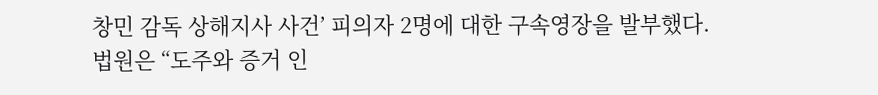창민 감독 상해지사 사건’ 피의자 2명에 대한 구속영장을 발부했다.
법원은 “도주와 증거 인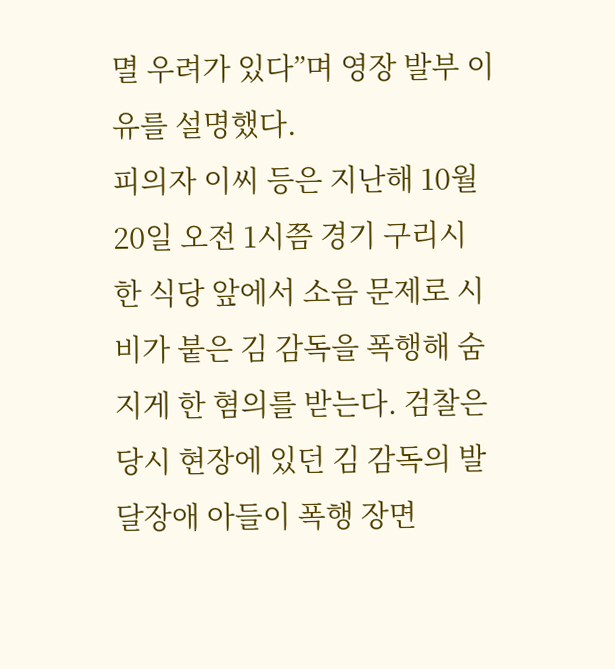멸 우려가 있다”며 영장 발부 이유를 설명했다.
피의자 이씨 등은 지난해 10월 20일 오전 1시쯤 경기 구리시 한 식당 앞에서 소음 문제로 시비가 붙은 김 감독을 폭행해 숨지게 한 혐의를 받는다. 검찰은 당시 현장에 있던 김 감독의 발달장애 아들이 폭행 장면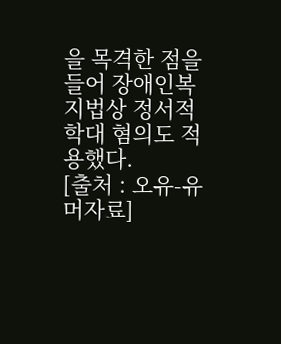을 목격한 점을 들어 장애인복지법상 정서적 학대 혐의도 적용했다.
[출처 : 오유-유머자료]